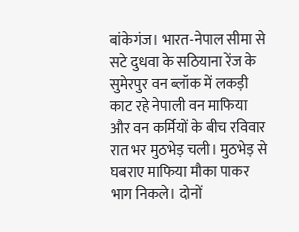बांकेगंज। भारत-नेपाल सीमा से सटे दुधवा के सठियाना रेंज के सुमेरपुर वन ब्लॉक में लकड़ी काट रहे नेपाली वन माफिया और वन कर्मियों के बीच रविवार रात भर मुठभेड़ चली। मुठभेड़ से घबराए माफिया मौका पाकर भाग निकले। दोनों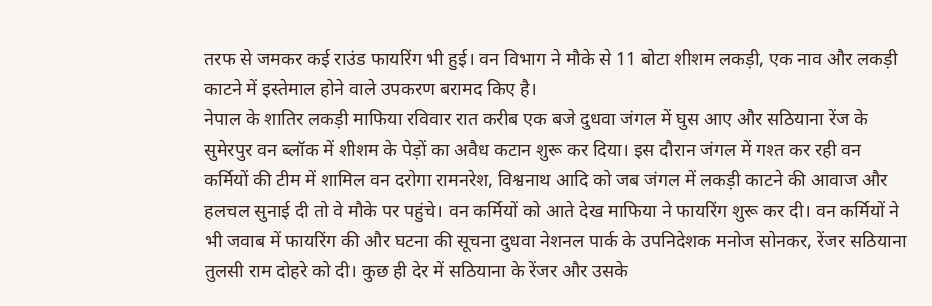तरफ से जमकर कई राउंड फायरिंग भी हुई। वन विभाग ने मौके से 11 बोटा शीशम लकड़ी, एक नाव और लकड़ी काटने में इस्तेमाल होने वाले उपकरण बरामद किए है।
नेपाल के शातिर लकड़ी माफिया रविवार रात करीब एक बजे दुधवा जंगल में घुस आए और सठियाना रेंज के सुमेरपुर वन ब्लॉक में शीशम के पेड़ों का अवैध कटान शुरू कर दिया। इस दौरान जंगल में गश्त कर रही वन कर्मियों की टीम में शामिल वन दरोगा रामनरेश, विश्वनाथ आदि को जब जंगल में लकड़ी काटने की आवाज और हलचल सुनाई दी तो वे मौके पर पहुंचे। वन कर्मियों को आते देख माफिया ने फायरिंग शुरू कर दी। वन कर्मियों ने भी जवाब में फायरिंग की और घटना की सूचना दुधवा नेशनल पार्क के उपनिदेशक मनोज सोनकर, रेंजर सठियाना तुलसी राम दोहरे को दी। कुछ ही देर में सठियाना के रेंजर और उसके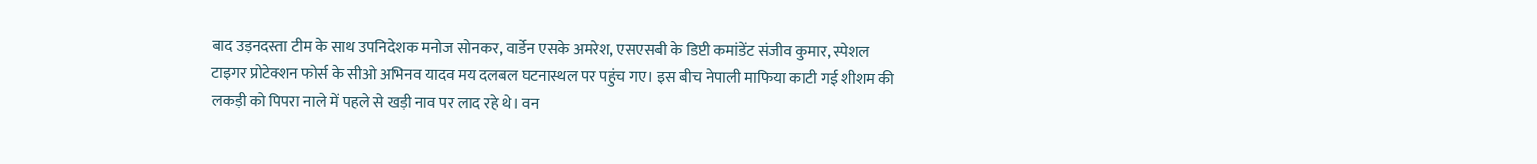बाद उड़नदस्ता टीम के साथ उपनिदेशक मनोज सोनकर, वार्डेन एसके अमरेश, एसएसबी के डिप्टी कमांडेंट संजीव कुमार, स्पेशल टाइगर प्रोटेक्शन फोर्स के सीओ अभिनव यादव मय दलबल घटनास्थल पर पहुंच गए। इस बीच नेपाली माफिया काटी गई शीशम की लकड़ी को पिपरा नाले में पहले से खड़ी नाव पर लाद रहे थे। वन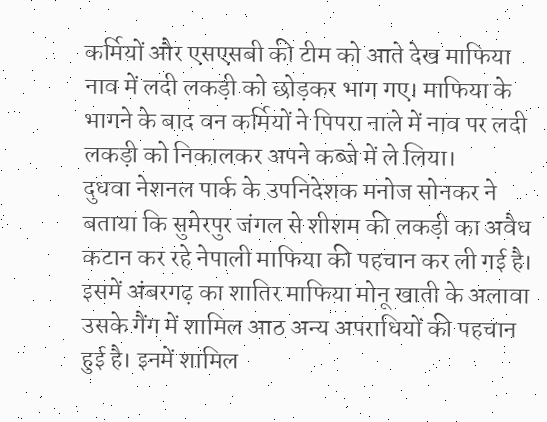कर्मियों और एसएसबी की टीम को आते देख माफिया नाव में लदी लकड़ी को छोड़कर भाग गए। माफिया के भागने के बाद वन कर्मियों ने पिपरा नाले में नाव पर लदी लकड़ी को निकालकर अपने कब्जे में ले लिया।
दुधवा नेशनल पार्क के उपनिदेशक मनोज सोनकर ने बताया कि सुमेरपुर जंगल से शीशम की लकड़ी का अवैध कटान कर रहे नेपाली माफिया की पहचान कर ली गई है। इसमें अंबरगढ़ का शातिर माफिया मोनू खाती के अलावा उसके गैंग में शामिल आठ अन्य अपराधियों की पहचान हुई है। इनमें शामिल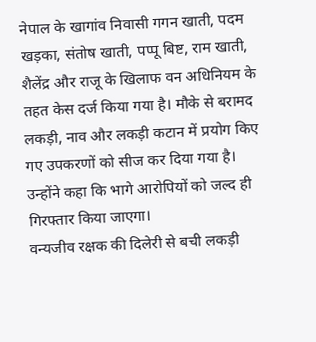नेपाल के खागांव निवासी गगन खाती, पदम खड़का, संतोष खाती, पप्पू बिष्ट, राम खाती, शैलेंद्र और राजू के खिलाफ वन अधिनियम के तहत केस दर्ज किया गया है। मौके से बरामद लकड़ी, नाव और लकड़ी कटान में प्रयोग किए गए उपकरणों को सीज कर दिया गया है। उन्होंने कहा कि भागे आरोपियों को जल्द ही गिरफ्तार किया जाएगा।
वन्यजीव रक्षक की दिलेरी से बची लकड़ी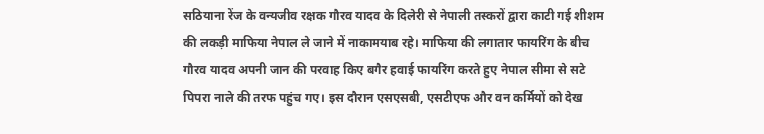सठियाना रेंज के वन्यजीव रक्षक गौरव यादव के दिलेरी से नेपाली तस्करों द्वारा काटी गई शीशम की लकड़ी माफिया नेपाल ले जाने में नाकामयाब रहे। माफिया की लगातार फायरिंग के बीच गौरव यादव अपनी जान की परवाह किए बगैर हवाई फायरिंग करते हुए नेपाल सीमा से सटे पिपरा नाले की तरफ पहुंच गए। इस दौरान एसएसबी, एसटीएफ और वन कर्मियों को देख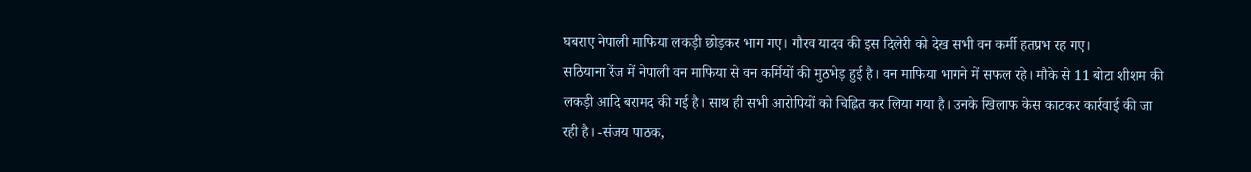घबराए नेपाली माफिया लकड़ी छोड़कर भाग गए। गौरव यादव की इस दिलेरी को देख सभी वन कर्मी हतप्रभ रह गए।
सठियाना रेंज में नेपाली वन माफिया से वन कर्मियों की मुठभेड़ हुई है। वन माफिया भागने में सफल रहे। मौके से 11 बोटा शीशम की लकड़ी आदि बरामद की गई है। साथ ही सभी आरोपियों को चिह्नित कर लिया गया है। उनके खिलाफ केस काटकर कार्रवाई की जा रही है। -संजय पाठक,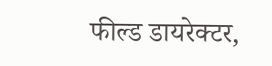फील्ड डायरेक्टर,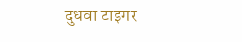दुधवा टाइगर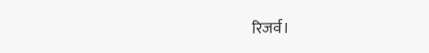रिजर्व।